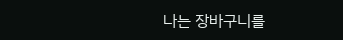나는 장바구니를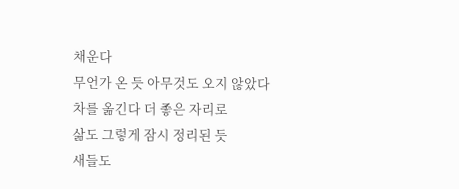채운다
무언가 온 듯 아무것도 오지 않았다
차를 옮긴다 더 좋은 자리로
삶도 그렇게 잠시 정리된 듯
새들도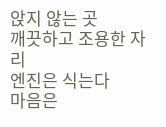앉지 않는 곳
깨끗하고 조용한 자리
엔진은 식는다
마음은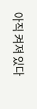아직 켜져 있다